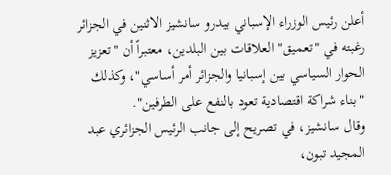أعلن رئيس الوزراء الإسباني بيدرو سانشيز الاثنين في الجزائر رغبته في "تعميق" العلاقات بين البلدين، معتبراً أن "تعزيز الحوار السياسي بين إسبانيا والجزائر أمر أساسي"، وكذلك "بناء شراكة اقتصادية تعود بالنفع على الطرفين".
وقال سانشيز، في تصريح إلى جانب الرئيس الجزائري عبد المجيد تبون،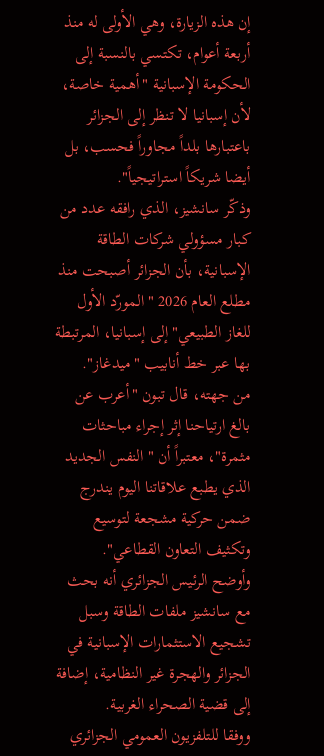إن هذه الزيارة، وهي الأولى له منذ أربعة أعوام، تكتسي بالنسبة إلى الحكومة الإسبانية "أهمية خاصة، لأن إسبانيا لا تنظر إلى الجزائر باعتبارها بلداً مجاوراً فحسب، بل أيضا شريكاً استراتيجياً".
وذكّر سانشيز، الذي رافقه عدد من كبار مسؤولي شركات الطاقة الإسبانية، بأن الجزائر أصبحت منذ مطلع العام 2026 "المورّد الأول للغاز الطبيعي" إلى إسبانيا، المرتبطة بها عبر خط أنابيب "ميدغاز".
من جهته، قال تبون "أعرب عن بالغ ارتياحنا إثر إجراء مباحثات مثمرة"، معتبراً أن "النفس الجديد الذي يطبع علاقاتنا اليوم يندرج ضمن حركية مشجعة لتوسيع وتكثيف التعاون القطاعي".
وأوضح الرئيس الجزائري أنه بحث مع سانشيز ملفات الطاقة وسبل تشجيع الاستثمارات الإسبانية في الجزائر والهجرة غير النظامية، إضافة إلى قضية الصحراء الغربية.
ووفقا للتلفزيون العمومي الجزائري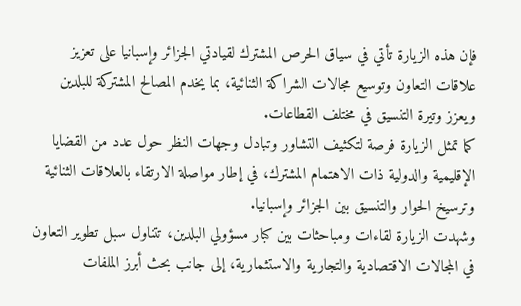فإن هذه الزيارة تأتي في سياق الحرص المشترك لقيادتي الجزائر وإسبانيا على تعزيز علاقات التعاون وتوسيع مجالات الشراكة الثنائية، بما يخدم المصالح المشتركة للبلدين ويعزز وتيرة التنسيق في مختلف القطاعات.
كما تمثل الزيارة فرصة لتكثيف التشاور وتبادل وجهات النظر حول عدد من القضايا الإقليمية والدولية ذات الاهتمام المشترك، في إطار مواصلة الارتقاء بالعلاقات الثنائية وترسيخ الحوار والتنسيق بين الجزائر وإسبانيا.
وشهدت الزيارة لقاءات ومباحثات بين كبار مسؤولي البلدين، تتناول سبل تطوير التعاون في المجالات الاقتصادية والتجارية والاستثمارية، إلى جانب بحث أبرز الملفات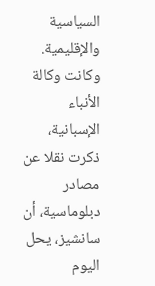السياسية والإقليمية.
وكانت وكالة الأنباء الإسبانية، ذكرت نقلا عن مصادر دبلوماسية، أن سانشيز، يحل اليوم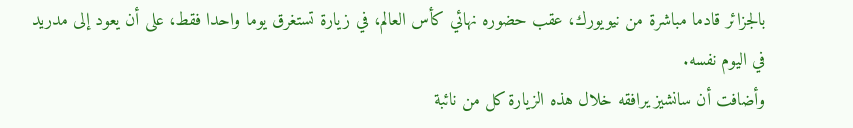بالجزائر قادما مباشرة من نيويورك، عقب حضوره نهائي كأس العالم، في زيارة تستغرق يوما واحدا فقط، على أن يعود إلى مدريد في اليوم نفسه.
وأضافت أن سانشيز يرافقه خلال هذه الزيارة كل من نائبة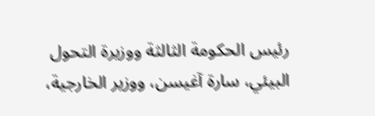رئيس الحكومة الثالثة ووزيرة التحول البيئي، سارة آغيسن، ووزير الخارجية،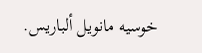خوسيه مانويل ألباريس.